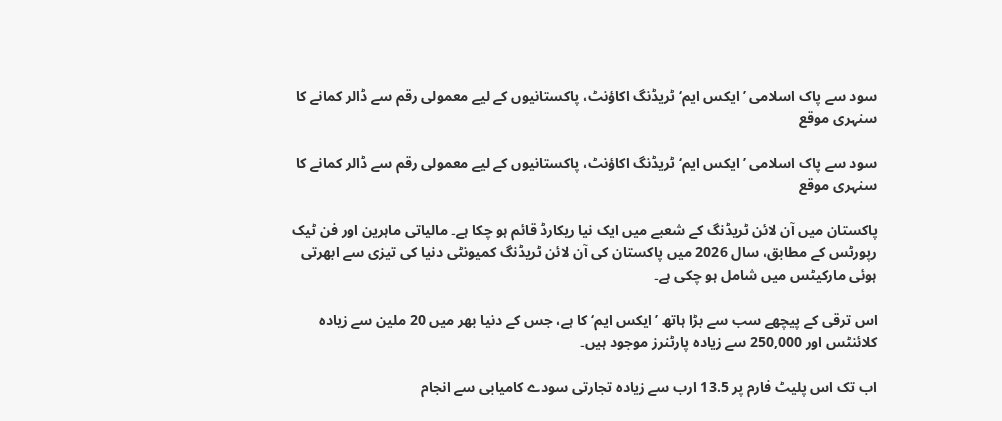سود سے پاک اسلامی ’ایکس ایم‘ ٹریڈنگ اکاؤنٹ، پاکستانیوں کے لیے معمولی رقم سے ڈالر کمانے کا سنہری موقع

سود سے پاک اسلامی ’ایکس ایم‘ ٹریڈنگ اکاؤنٹ، پاکستانیوں کے لیے معمولی رقم سے ڈالر کمانے کا سنہری موقع

پاکستان میں آن لائن ٹریڈنگ کے شعبے میں ایک نیا ریکارڈ قائم ہو چکا ہے۔ مالیاتی ماہرین اور فن ٹیک رپورٹس کے مطابق، سال 2026 میں پاکستان کی آن لائن ٹریڈنگ کمیونٹی دنیا کی تیزی سے ابھرتی ہوئی مارکیٹس میں شامل ہو چکی ہے۔

اس ترقی کے پیچھے سب سے بڑا ہاتھ ’ایکس ایم‘ کا ہے، جس کے دنیا بھر میں 20 ملین سے زیادہ کلائنٹس اور 250,000 سے زیادہ پارٹنرز موجود ہیں۔

اب تک اس پلیٹ فارم پر 13.5 ارب سے زیادہ تجارتی سودے کامیابی سے انجام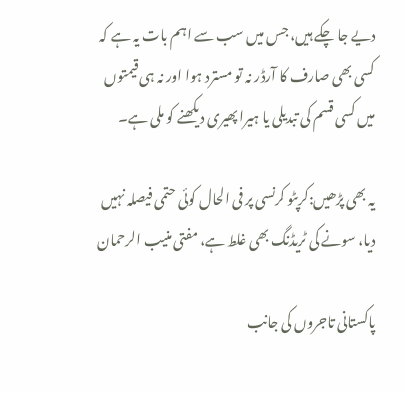دیے جا چکے ہیں، جس میں سب سے اہم بات یہ ہے کہ کسی بھی صارف کا آرڈر نہ تو مسترد ہوا اور نہ ہی قیمتوں میں کسی قسم کی تبدیلی یا ہیرا پھیری دیکھنے کو ملی ہے۔

یہ بھی پڑھیں:کرپٹو کرنسی پر فی الحال کوئی حتمی فیصلہ نہیں دیا، سونے کی ٹریڈنگ بھی غلط ہے، مفتی منیب الرحمان

پاکستانی تاجروں کی جانب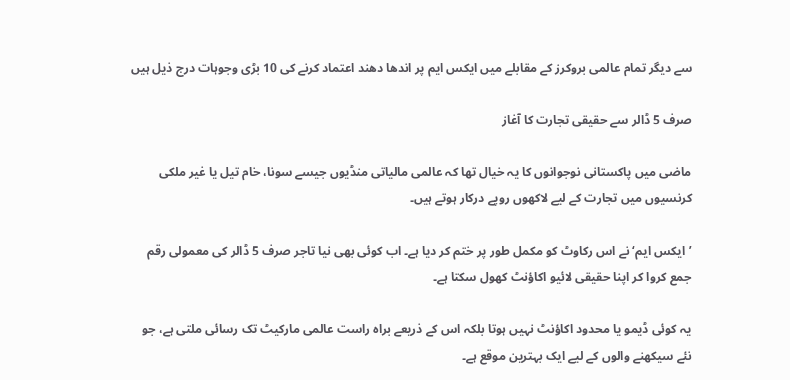سے دیگر تمام عالمی بروکرز کے مقابلے میں ایکس ایم پر اندھا دھند اعتماد کرنے کی 10 بڑی وجوہات درج ذیل ہیں

صرف 5 ڈالر سے حقیقی تجارت کا آغاز

ماضی میں پاکستانی نوجوانوں کا یہ خیال تھا کہ عالمی مالیاتی منڈیوں جیسے سونا، خام تیل یا غیر ملکی کرنسیوں میں تجارت کے لیے لاکھوں روپے درکار ہوتے ہیں۔

’ایکس ایم‘ نے اس رکاوٹ کو مکمل طور پر ختم کر دیا ہے۔ اب کوئی بھی نیا تاجر صرف 5 ڈالر کی معمولی رقم جمع کروا کر اپنا حقیقی لائیو اکاؤنٹ کھول سکتا ہے۔

یہ کوئی ڈیمو یا محدود اکاؤنٹ نہیں ہوتا بلکہ اس کے ذریعے براہ راست عالمی مارکیٹ تک رسائی ملتی ہے، جو نئے سیکھنے والوں کے لیے ایک بہترین موقع ہے۔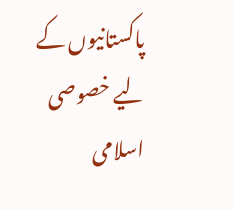پاکستانیوں کے لیے خصوصی اسلامی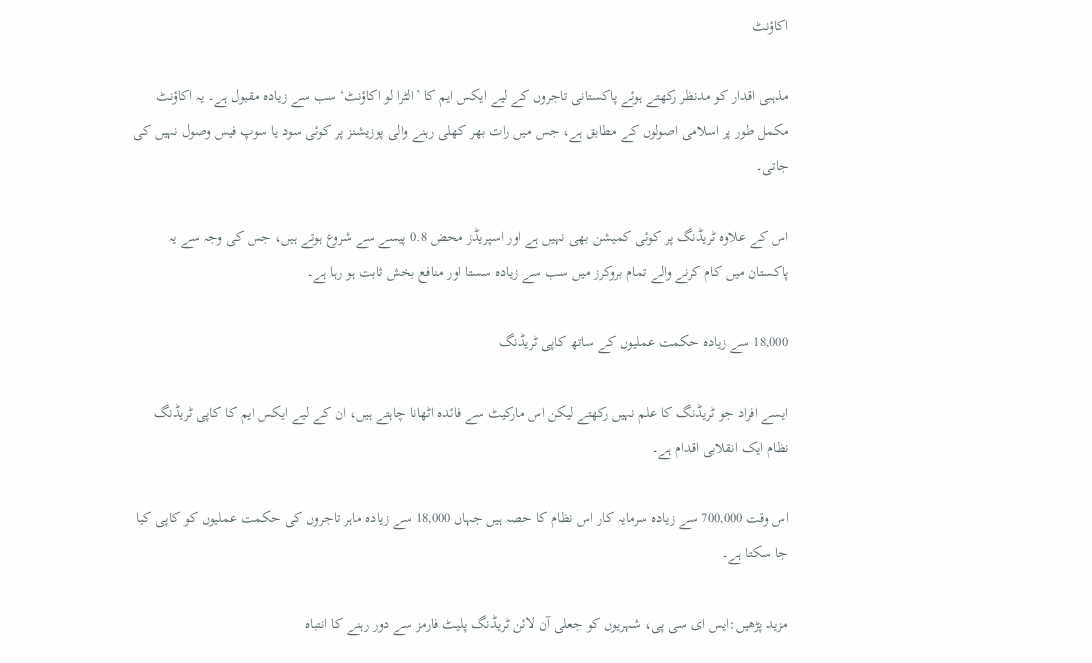اکاؤنٹ

مذہبی اقدار کو مدنظر رکھتے ہوئے پاکستانی تاجروں کے لیے ایکس ایم کا ’الٹرا لو اکاؤنٹ‘ سب سے زیادہ مقبول ہے۔ یہ اکاؤنٹ مکمل طور پر اسلامی اصولوں کے مطابق ہے، جس میں رات بھر کھلی رہنے والی پوزیشنز پر کوئی سود یا سوپ فیس وصول نہیں کی جاتی۔

اس کے علاوہ ٹریڈنگ پر کوئی کمیشن بھی نہیں ہے اور اسپریڈز محض 0.8 پیسے سے شروع ہوتے ہیں، جس کی وجہ سے یہ پاکستان میں کام کرنے والے تمام بروکرز میں سب سے زیادہ سستا اور منافع بخش ثابت ہو رہا ہے۔

18,000 سے زیادہ حکمت عملیوں کے ساتھ کاپی ٹریڈنگ

ایسے افراد جو ٹریڈنگ کا علم نہیں رکھتے لیکن اس مارکیٹ سے فائدہ اٹھانا چاہتے ہیں، ان کے لیے ایکس ایم کا کاپی ٹریڈنگ نظام ایک انقلابی اقدام ہے۔

اس وقت 700,000 سے زیادہ سرمایہ کار اس نظام کا حصہ ہیں جہاں 18,000 سے زیادہ ماہر تاجروں کی حکمت عملیوں کو کاپی کیا جا سکتا ہے۔

مزید پڑھیں:ایس ای سی پی، شہریوں کو جعلی آن لائن ٹریڈنگ پلیٹ فارمز سے دور رہنے کا انتباہ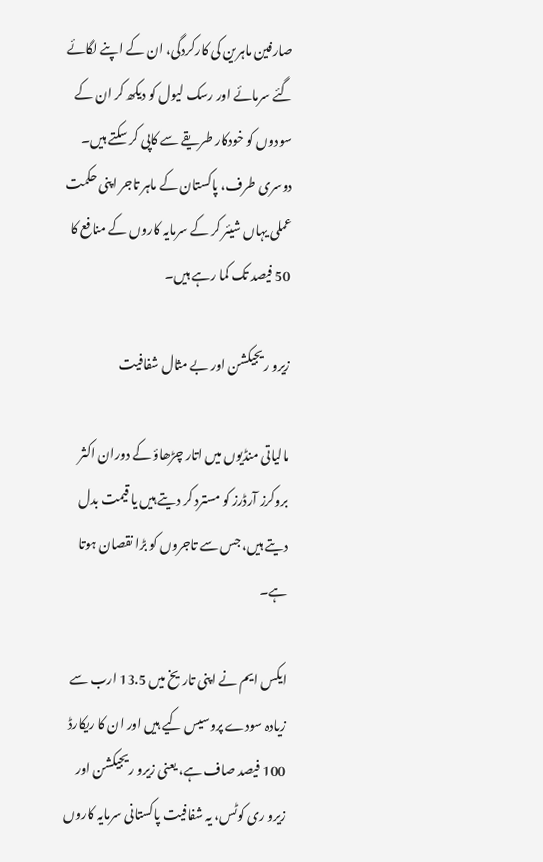صارفین ماہرین کی کارکردگی، ان کے اپنے لگائے گئے سرمائے اور رسک لیول کو دیکھ کر ان کے سودوں کو خودکار طریقے سے کاپی کر سکتے ہیں۔ دوسری طرف، پاکستان کے ماہر تاجر اپنی حکمت عملی یہاں شیئر کر کے سرمایہ کاروں کے منافع کا 50 فیصد تک کما رہے ہیں۔

زیرو ریجیکشن اور بے مثال شفافیت

مالیاتی منڈیوں میں اتار چڑھاؤ کے دوران اکثر بروکرز آرڈرز کو مسترد کر دیتے ہیں یا قیمت بدل دیتے ہیں، جس سے تاجروں کو بڑا نقصان ہوتا ہے۔

ایکس ایم نے اپنی تاریخ میں 13.5 ارب سے زیادہ سودے پروسیس کیے ہیں اور ان کا ریکارڈ 100 فیصد صاف ہے، یعنی زیرو ریجیکشن اور زیرو ری کوٹس، یہ شفافیت پاکستانی سرمایہ کاروں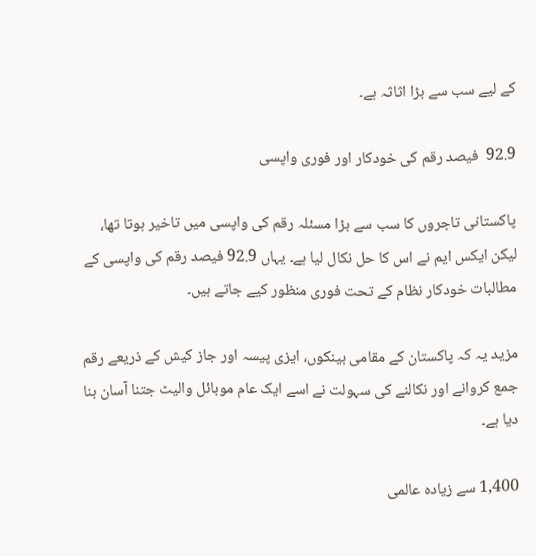کے لیے سب سے بڑا اثاثہ ہے۔

92.9  فیصد رقم کی خودکار اور فوری واپسی

پاکستانی تاجروں کا سب سے بڑا مسئلہ رقم کی واپسی میں تاخیر ہوتا تھا، لیکن ایکس ایم نے اس کا حل نکال لیا ہے۔ یہاں 92.9 فیصد رقم کی واپسی کے مطالبات خودکار نظام کے تحت فوری منظور کیے جاتے ہیں۔

مزید یہ کہ پاکستان کے مقامی بینکوں، ایزی پیسہ اور جاز کیش کے ذریعے رقم جمع کروانے اور نکالنے کی سہولت نے اسے ایک عام موبائل والیٹ جتنا آسان بنا دیا ہے۔

1,400 سے زیادہ عالمی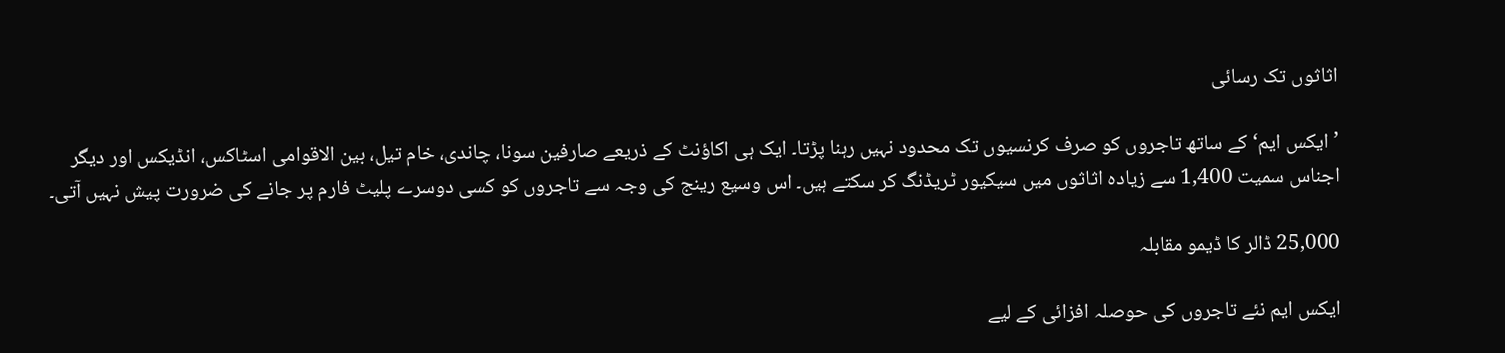اثاثوں تک رسائی

’ایکس ایم‘ کے ساتھ تاجروں کو صرف کرنسیوں تک محدود نہیں رہنا پڑتا۔ ایک ہی اکاؤنٹ کے ذریعے صارفین سونا، چاندی، خام تیل، بین الاقوامی اسٹاکس، انڈیکس اور دیگر اجناس سمیت 1,400 سے زیادہ اثاثوں میں سیکیور ٹریڈنگ کر سکتے ہیں۔ اس وسیع رینج کی وجہ سے تاجروں کو کسی دوسرے پلیٹ فارم پر جانے کی ضرورت پیش نہیں آتی۔

25,000 ڈالر کا ڈیمو مقابلہ

ایکس ایم نئے تاجروں کی حوصلہ افزائی کے لیے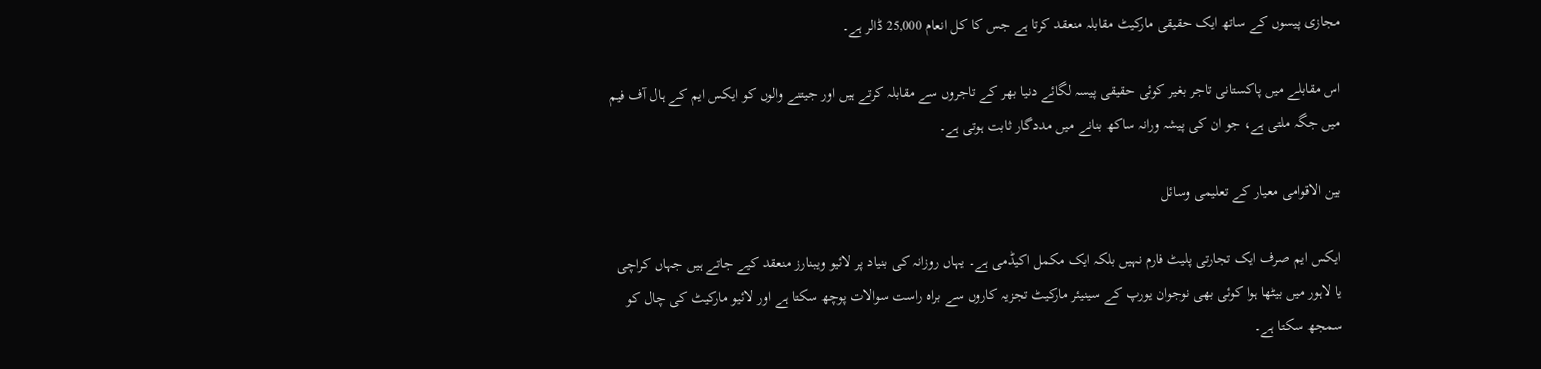مجازی پیسوں کے ساتھ ایک حقیقی مارکیٹ مقابلہ منعقد کرتا ہے جس کا کل انعام 25,000 ڈالر ہے۔

اس مقابلے میں پاکستانی تاجر بغیر کوئی حقیقی پیسہ لگائے دنیا بھر کے تاجروں سے مقابلہ کرتے ہیں اور جیتنے والوں کو ایکس ایم کے ہال آف فیم میں جگہ ملتی ہے، جو ان کی پیشہ ورانہ ساکھ بنانے میں مددگار ثابت ہوتی ہے۔

بین الاقوامی معیار کے تعلیمی وسائل

ایکس ایم صرف ایک تجارتی پلیٹ فارم نہیں بلکہ ایک مکمل اکیڈمی ہے۔ یہاں روزانہ کی بنیاد پر لائیو ویبنارز منعقد کیے جاتے ہیں جہاں کراچی یا لاہور میں بیٹھا ہوا کوئی بھی نوجوان یورپ کے سینیئر مارکیٹ تجزیہ کاروں سے براہ راست سوالات پوچھ سکتا ہے اور لائیو مارکیٹ کی چال کو سمجھ سکتا ہے۔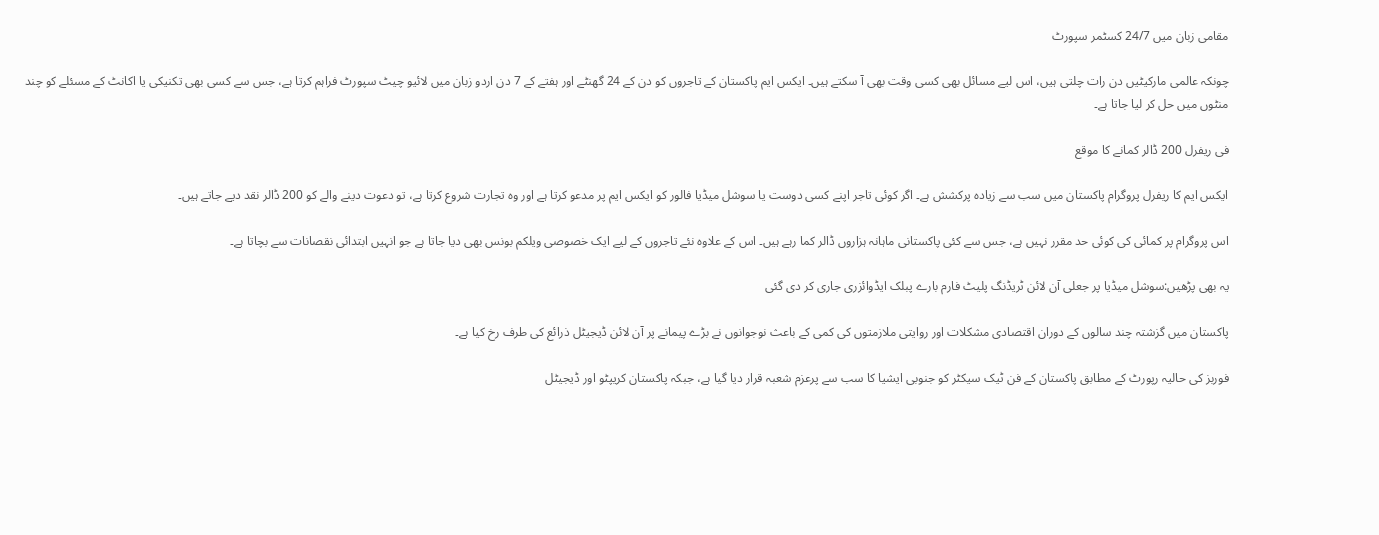مقامی زبان میں 24/7 کسٹمر سپورٹ

چونکہ عالمی مارکیٹیں دن رات چلتی ہیں، اس لیے مسائل بھی کسی وقت بھی آ سکتے ہیں۔ ایکس ایم پاکستان کے تاجروں کو دن کے 24 گھنٹے اور ہفتے کے 7 دن اردو زبان میں لائیو چیٹ سپورٹ فراہم کرتا ہے، جس سے کسی بھی تکنیکی یا اکانٹ کے مسئلے کو چند منٹوں میں حل کر لیا جاتا ہے۔

فی ریفرل 200 ڈالر کمانے کا موقع

ایکس ایم کا ریفرل پروگرام پاکستان میں سب سے زیادہ پرکشش ہے۔ اگر کوئی تاجر اپنے کسی دوست یا سوشل میڈیا فالور کو ایکس ایم پر مدعو کرتا ہے اور وہ تجارت شروع کرتا ہے، تو دعوت دینے والے کو 200 ڈالر نقد دیے جاتے ہیں۔

اس پروگرام پر کمائی کی کوئی حد مقرر نہیں ہے، جس سے کئی پاکستانی ماہانہ ہزاروں ڈالر کما رہے ہیں۔ اس کے علاوہ نئے تاجروں کے لیے ایک خصوصی ویلکم بونس بھی دیا جاتا ہے جو انہیں ابتدائی نقصانات سے بچاتا ہے۔

یہ بھی پڑھیں:سوشل میڈیا پر جعلی آن لائن ٹریڈنگ پلیٹ فارم بارے پبلک ایڈوائزری جاری کر دی گئی

پاکستان میں گزشتہ چند سالوں کے دوران اقتصادی مشکلات اور روایتی ملازمتوں کی کمی کے باعث نوجوانوں نے بڑے پیمانے پر آن لائن ڈیجیٹل ذرائع کی طرف رخ کیا ہے۔

فوربز کی حالیہ رپورٹ کے مطابق پاکستان کے فن ٹیک سیکٹر کو جنوبی ایشیا کا سب سے پرعزم شعبہ قرار دیا گیا ہے، جبکہ پاکستان کریپٹو اور ڈیجیٹل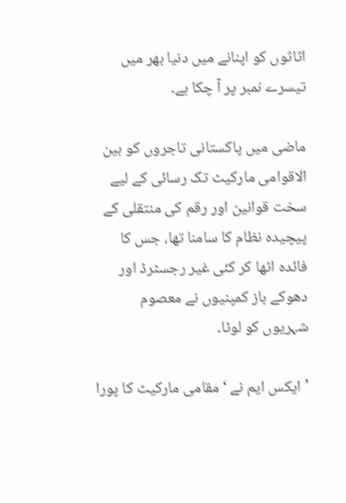اثاثوں کو اپنانے میں دنیا بھر میں تیسرے نمبر پر آ چکا ہے۔

ماضی میں پاکستانی تاجروں کو بین الاقوامی مارکیٹ تک رسائی کے لیے سخت قوانین اور رقم کی منتقلی کے پیچیدہ نظام کا سامنا تھا، جس کا فائدہ اٹھا کر کئی غیر رجسٹرڈ اور دھوکے باز کمپنیوں نے معصوم شہریوں کو لوٹا۔

’ایکس ایم نے ‘ مقامی مارکیٹ کا پورا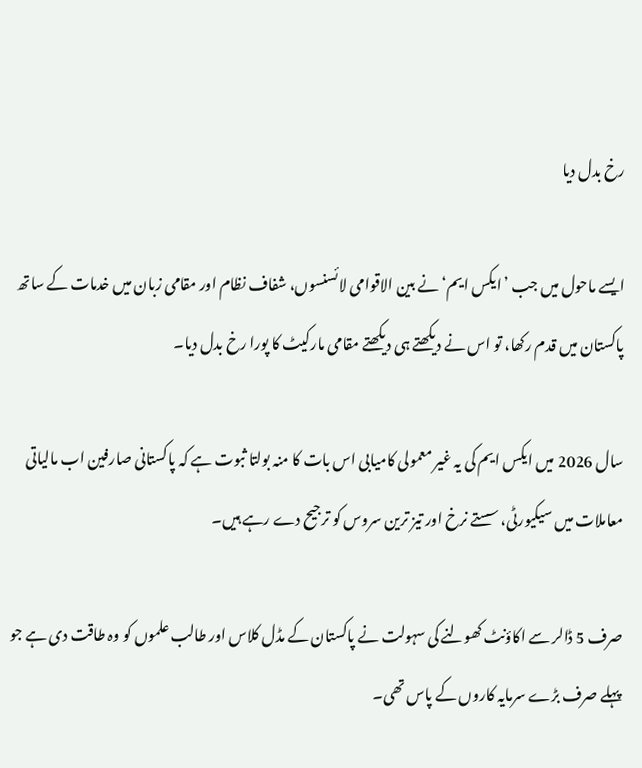رخ بدل دیا

ایسے ماحول میں جب ’ایکس ایم‘ نے بین الاقوامی لائسنسوں، شفاف نظام اور مقامی زبان میں خدمات کے ساتھ پاکستان میں قدم رکھا، تو اس نے دیکھتے ہی دیکھتے مقامی مارکیٹ کا پورا رخ بدل دیا۔

سال 2026 میں ایکس ایم کی یہ غیر معمولی کامیابی اس بات کا منہ بولتا ثبوت ہے کہ پاکستانی صارفین اب مالیاتی معاملات میں سیکیورٹی، سستے نرخ اور تیز ترین سروس کو ترجیح دے رہے ہیں۔

صرف 5 ڈالر سے اکاؤنٹ کھولنے کی سہولت نے پاکستان کے مڈل کلاس اور طالب علموں کو وہ طاقت دی ہے جو پہلے صرف بڑے سرمایہ کاروں کے پاس تھی۔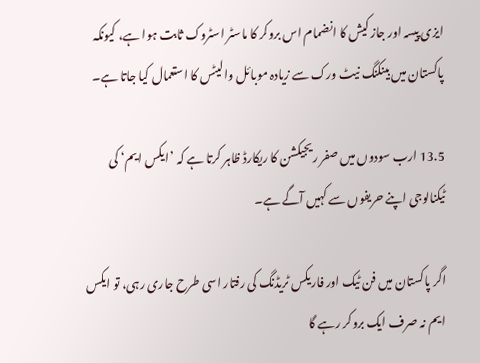ایزی پیسہ اور جاز کیش کا انضمام اس بروکر کا ماسٹر اسٹروک ثابت ہوا ہے، کیونکہ پاکستان میں بینکنگ نیٹ ورک سے زیادہ موبائل والیٹس کا استعمال کیا جاتا ہے۔

13.5 ارب سودوں میں صفر ریجیکشن کا ریکارڈ ظاہر کرتا ہے کہ ’ایکس ایم‘ کی ٹیکنالوجی اپنے حریفوں سے کہیں آگے ہے۔

اگر پاکستان میں فن ٹیک اور فاریکس ٹریڈنگ کی رفتار اسی طرح جاری رہی، تو ایکس ایم نہ صرف ایک بروکر رہے گا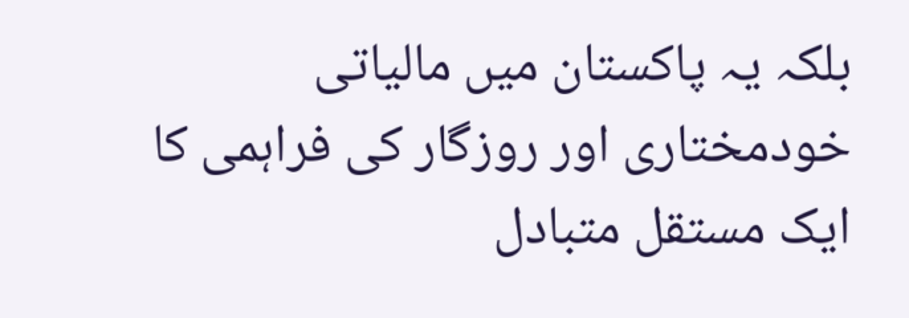بلکہ یہ پاکستان میں مالیاتی خودمختاری اور روزگار کی فراہمی کا ایک مستقل متبادل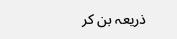ذریعہ بن کر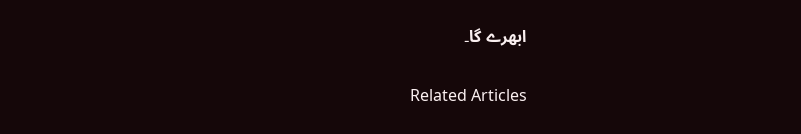ابھرے گا۔

Related Articles